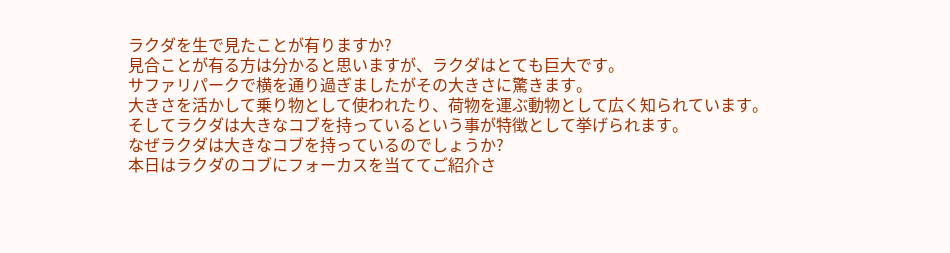ラクダを生で見たことが有りますか?
見合ことが有る方は分かると思いますが、ラクダはとても巨大です。
サファリパークで横を通り過ぎましたがその大きさに驚きます。
大きさを活かして乗り物として使われたり、荷物を運ぶ動物として広く知られています。
そしてラクダは大きなコブを持っているという事が特徴として挙げられます。
なぜラクダは大きなコブを持っているのでしょうか?
本日はラクダのコブにフォーカスを当ててご紹介さ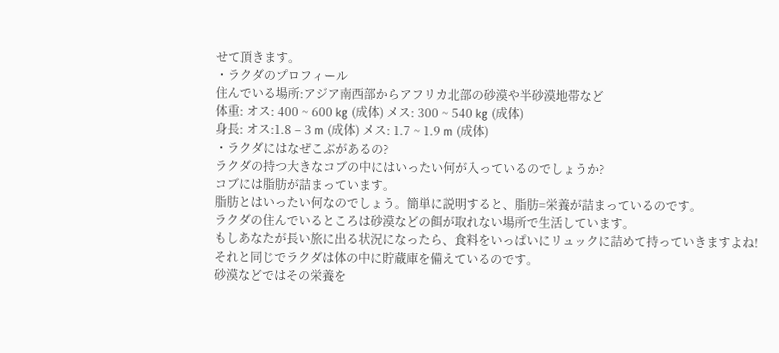せて頂きます。
・ラクダのプロフィール
住んでいる場所:アジア南西部からアフリカ北部の砂漠や半砂漠地帯など
体重: オス: 400 ~ 600 kg (成体) メス: 300 ~ 540 kg (成体)
身長: オス:1.8 – 3 m (成体) メス: 1.7 ~ 1.9 m (成体)
・ラクダにはなぜこぶがあるの?
ラクダの持つ大きなコブの中にはいったい何が入っているのでしょうか?
コブには脂肪が詰まっています。
脂肪とはいったい何なのでしょう。簡単に説明すると、脂肪=栄養が詰まっているのです。
ラクダの住んでいるところは砂漠などの餌が取れない場所で生活しています。
もしあなたが長い旅に出る状況になったら、食料をいっぱいにリュックに詰めて持っていきますよね!
それと同じでラクダは体の中に貯蔵庫を備えているのです。
砂漠などではその栄養を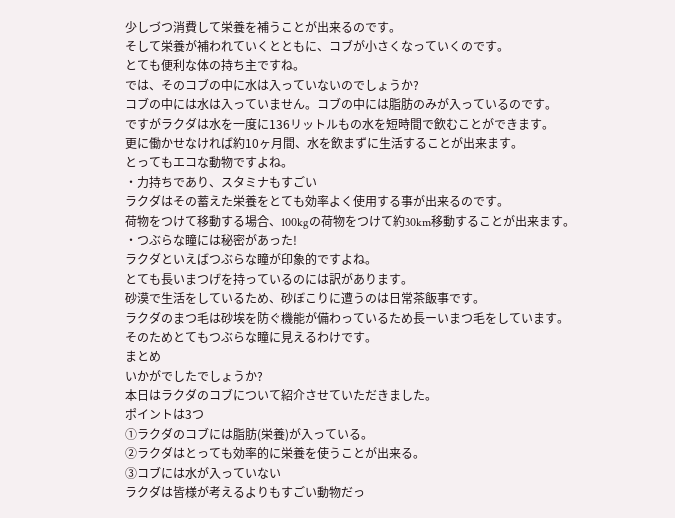少しづつ消費して栄養を補うことが出来るのです。
そして栄養が補われていくとともに、コブが小さくなっていくのです。
とても便利な体の持ち主ですね。
では、そのコブの中に水は入っていないのでしょうか?
コブの中には水は入っていません。コブの中には脂肪のみが入っているのです。
ですがラクダは水を一度に136リットルもの水を短時間で飲むことができます。
更に働かせなければ約10ヶ月間、水を飲まずに生活することが出来ます。
とってもエコな動物ですよね。
・力持ちであり、スタミナもすごい
ラクダはその蓄えた栄養をとても効率よく使用する事が出来るのです。
荷物をつけて移動する場合、100kgの荷物をつけて約30km移動することが出来ます。
・つぶらな瞳には秘密があった!
ラクダといえばつぶらな瞳が印象的ですよね。
とても長いまつげを持っているのには訳があります。
砂漠で生活をしているため、砂ぼこりに遭うのは日常茶飯事です。
ラクダのまつ毛は砂埃を防ぐ機能が備わっているため長ーいまつ毛をしています。
そのためとてもつぶらな瞳に見えるわけです。
まとめ
いかがでしたでしょうか?
本日はラクダのコブについて紹介させていただきました。
ポイントは3つ
①ラクダのコブには脂肪(栄養)が入っている。
②ラクダはとっても効率的に栄養を使うことが出来る。
③コブには水が入っていない
ラクダは皆様が考えるよりもすごい動物だっ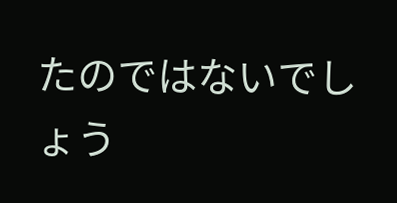たのではないでしょう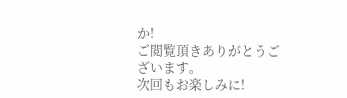か!
ご閲覧頂きありがとうございます。
次回もお楽しみに!